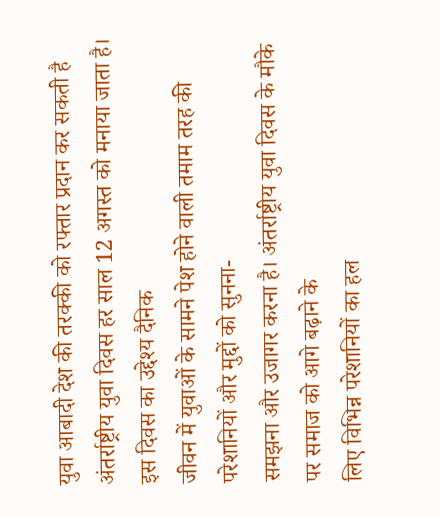युवा आबादी देश की तरक्की को रफ्तार प्रदान कर सकती है
अंतर्राष्ट्रीय युवा दिवस हर साल 12 अगस्त को मनाया जाता है। इस दिवस का उद्देश्य दैनिक
जीवन में युवाओं के सामने पेश होने वाली तमाम तरह की परेशानियों और मुद्दों को सुनना-
समझना और उजागर करना है। अंतर्राष्ट्रीय युवा दिवस के मौके पर समाज को आगे बढ़ाने के
लिए विभिन्न परेशानियों का हल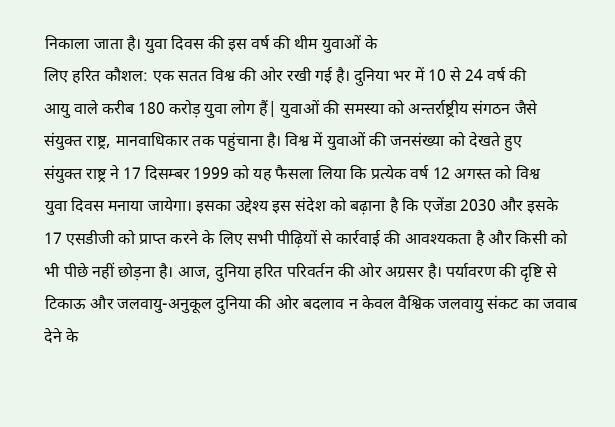निकाला जाता है। युवा दिवस की इस वर्ष की थीम युवाओं के
लिए हरित कौशल: एक सतत विश्व की ओर रखी गई है। दुनिया भर में 10 से 24 वर्ष की
आयु वाले करीब 180 करोड़ युवा लोग हैं| युवाओं की समस्या को अन्तर्राष्ट्रीय संगठन जैसे
संयुक्त राष्ट्र, मानवाधिकार तक पहुंचाना है। विश्व में युवाओं की जनसंख्या को देखते हुए
संयुक्त राष्ट्र ने 17 दिसम्बर 1999 को यह फैसला लिया कि प्रत्येक वर्ष 12 अगस्त को विश्व
युवा दिवस मनाया जायेगा। इसका उद्देश्य इस संदेश को बढ़ाना है कि एजेंडा 2030 और इसके
17 एसडीजी को प्राप्त करने के लिए सभी पीढ़ियों से कार्रवाई की आवश्यकता है और किसी को
भी पीछे नहीं छोड़ना है। आज, दुनिया हरित परिवर्तन की ओर अग्रसर है। पर्यावरण की दृष्टि से
टिकाऊ और जलवायु-अनुकूल दुनिया की ओर बदलाव न केवल वैश्विक जलवायु संकट का जवाब
देने के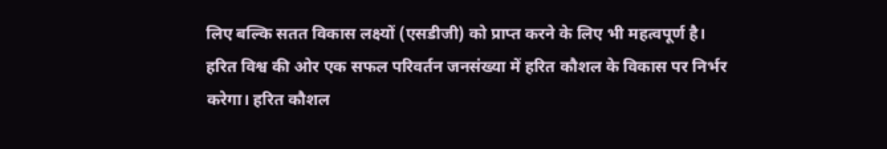लिए बल्कि सतत विकास लक्ष्यों (एसडीजी) को प्राप्त करने के लिए भी महत्वपूर्ण है।
हरित विश्व की ओर एक सफल परिवर्तन जनसंख्या में हरित कौशल के विकास पर निर्भर
करेगा। हरित कौशल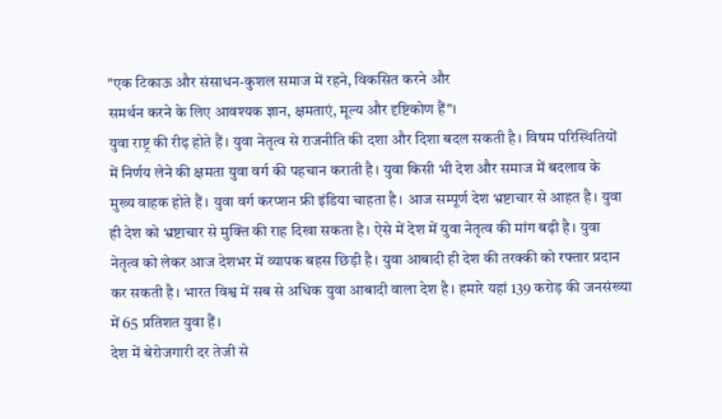"एक टिकाऊ और संसाधन-कुशल समाज में रहने, विकसित करने और
समर्थन करने के लिए आवश्यक ज्ञान, क्षमताएं, मूल्य और दृष्टिकोण हैं"।
युवा राष्ट्र की रीढ़ होते हैं। युवा नेतृत्व से राजनीति की दशा और दिशा बदल सकती है। विषम परिस्थितियों
में निर्णय लेने की क्षमता युवा वर्ग की पहचान कराती है। युवा किसी भी देश और समाज में बदलाव के
मुख्य वाहक होते हैं। युवा वर्ग करप्शन फ्री इंडिया चाहता है। आज सम्पूर्ण देश भ्रष्टाचार से आहत है। युवा
ही देश को भ्रष्टाचार से मुक्ति की राह दिखा सकता है। ऐसे में देश में युवा नेतृत्व की मांग बढ़ी है। युवा
नेतृत्व को लेकर आज देशभर में व्यापक बहस छिड़ी है। युवा आबादी ही देश की तरक्की को रफ्तार प्रदान
कर सकती है। भारत विश्व में सब से अधिक युवा आबादी वाला देश है। हमारे यहां 139 करोड़ की जनसंख्या
में 65 प्रतिशत युवा हैं।
देश में बेरोजगारी दर तेजी से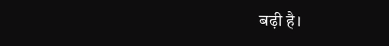बढ़ी है।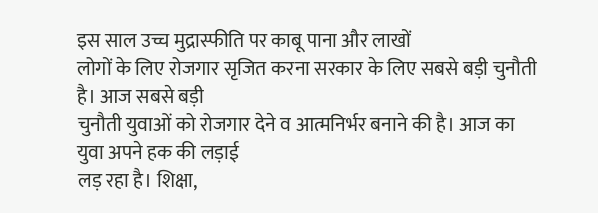इस साल उच्च मुद्रास्फीति पर काबू पाना और लाखों
लोगों के लिए रोजगार सृजित करना सरकार के लिए सबसे बड़ी चुनौती है। आज सबसे बड़ी
चुनौती युवाओं को रोजगार देने व आत्मनिर्भर बनाने की है। आज का युवा अपने हक की लड़ाई
लड़ रहा है। शिक्षा,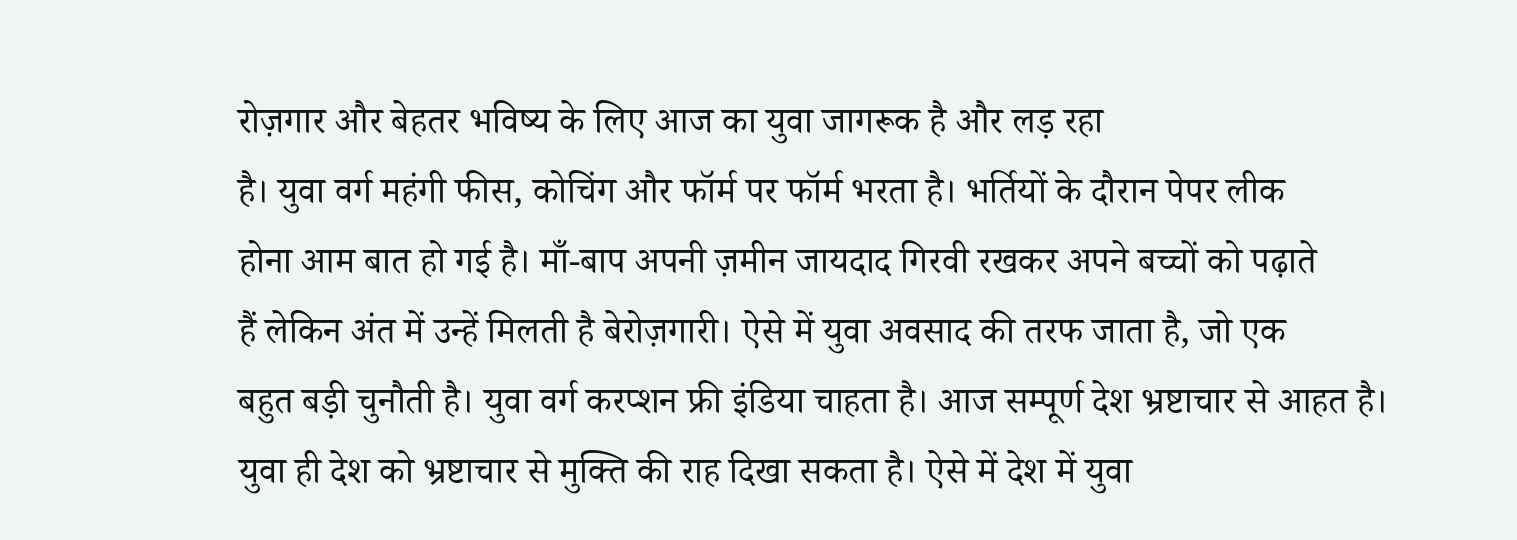रोज़गार और बेहतर भविष्य के लिए आज का युवा जागरूक है और लड़ रहा
है। युवा वर्ग महंगी फीस, कोचिंग और फॉर्म पर फॉर्म भरता है। भर्तियों के दौरान पेपर लीक
होना आम बात हो गई है। माँ-बाप अपनी ज़मीन जायदाद गिरवी रखकर अपने बच्चों को पढ़ाते
हैं लेकिन अंत में उन्हें मिलती है बेरोज़गारी। ऐसे में युवा अवसाद की तरफ जाता है, जो एक
बहुत बड़ी चुनौती है। युवा वर्ग करप्शन फ्री इंडिया चाहता है। आज सम्पूर्ण देश भ्रष्टाचार से आहत है।
युवा ही देश को भ्रष्टाचार से मुक्ति की राह दिखा सकता है। ऐसे में देश में युवा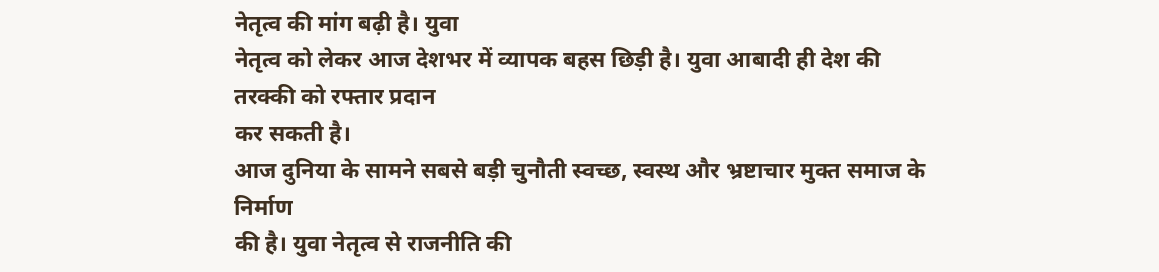नेतृत्व की मांग बढ़ी है। युवा
नेतृत्व को लेकर आज देशभर में व्यापक बहस छिड़ी है। युवा आबादी ही देश की तरक्की को रफ्तार प्रदान
कर सकती है।
आज दुनिया के सामने सबसे बड़ी चुनौती स्वच्छ, स्वस्थ और भ्रष्टाचार मुक्त समाज के निर्माण
की है। युवा नेतृत्व से राजनीति की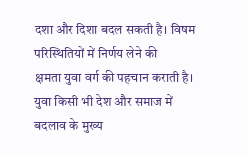दशा और दिशा बदल सकती है। विषम परिस्थितियों में निर्णय लेने की
क्षमता युवा वर्ग की पहचान कराती है। युवा किसी भी देश और समाज में बदलाव के मुख्य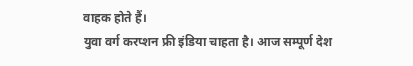वाहक होते हैं।
युवा वर्ग करप्शन फ्री इंडिया चाहता है। आज सम्पूर्ण देश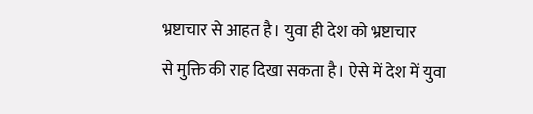भ्रष्टाचार से आहत है। युवा ही देश को भ्रष्टाचार
से मुक्ति की राह दिखा सकता है। ऐसे में देश में युवा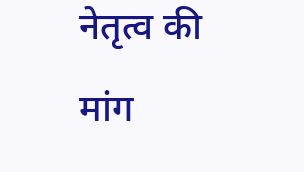नेतृत्व की मांग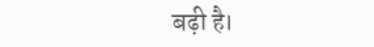बढ़ी है।